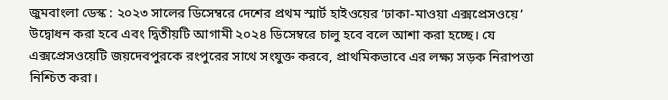জুমবাংলা ডেস্ক : ২০২৩ সালের ডিসেম্বরে দেশের প্রথম স্মার্ট হাইওয়ের ‘ঢাকা-মাওয়া এক্সপ্রেসওয়ে’ উদ্বোধন করা হবে এবং দ্বিতীয়টি আগামী ২০২৪ ডিসেম্বরে চালু হবে বলে আশা করা হচ্ছে। যে এক্সপ্রেসওয়েটি জয়দেবপুরকে রংপুরের সাথে সংযুক্ত করবে, প্রাথমিকভাবে এর লক্ষ্য সড়ক নিরাপত্তা নিশ্চিত করা।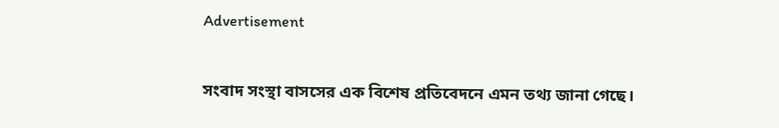Advertisement

সংবাদ সংস্থা বাসসের এক বিশেষ প্রতিবেদনে এমন তথ্য জানা গেছে।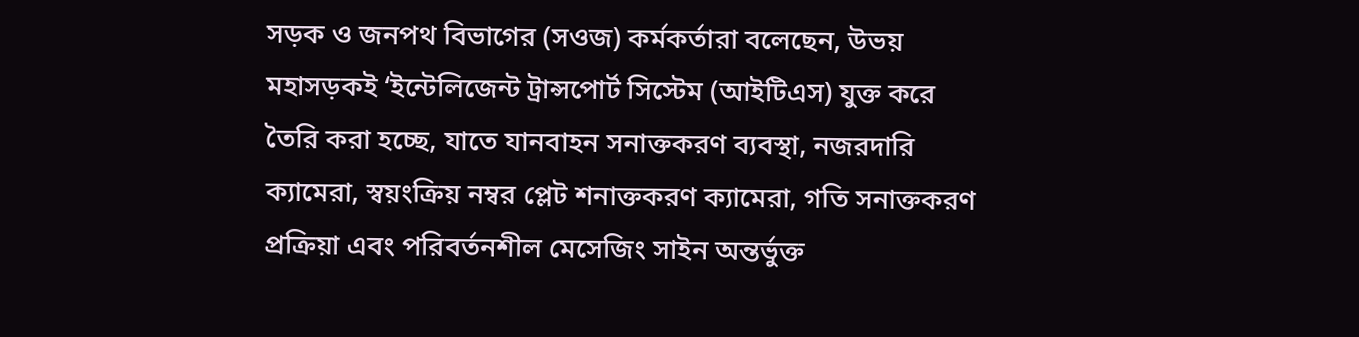সড়ক ও জনপথ বিভাগের (সওজ) কর্মকর্তারা বলেছেন, উভয় মহাসড়কই ‘ইন্টেলিজেন্ট ট্রান্সপোর্ট সিস্টেম (আইটিএস) যুক্ত করে তৈরি করা হচ্ছে, যাতে যানবাহন সনাক্তকরণ ব্যবস্থা, নজরদারি ক্যামেরা, স্বয়ংক্রিয় নম্বর প্লেট শনাক্তকরণ ক্যামেরা, গতি সনাক্তকরণ প্রক্রিয়া এবং পরিবর্তনশীল মেসেজিং সাইন অন্তর্ভুক্ত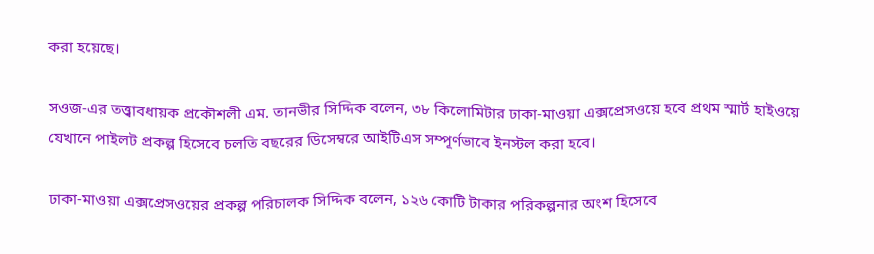করা হয়েছে।

সওজ-এর তত্ত্বাবধায়ক প্রকৌশলী এম. তানভীর সিদ্দিক বলেন, ৩৮ কিলোমিটার ঢাকা-মাওয়া এক্সপ্রেসওয়ে হবে প্রথম স্মার্ট হাইওয়ে যেখানে পাইলট প্রকল্প হিসেবে চলতি বছরের ডিসেম্বরে আইটিএস সম্পূর্ণভাবে ইনস্টল করা হবে।

ঢাকা-মাওয়া এক্সপ্রেসওয়ের প্রকল্প পরিচালক সিদ্দিক বলেন, ১২৬ কোটি টাকার পরিকল্পনার অংশ হিসেবে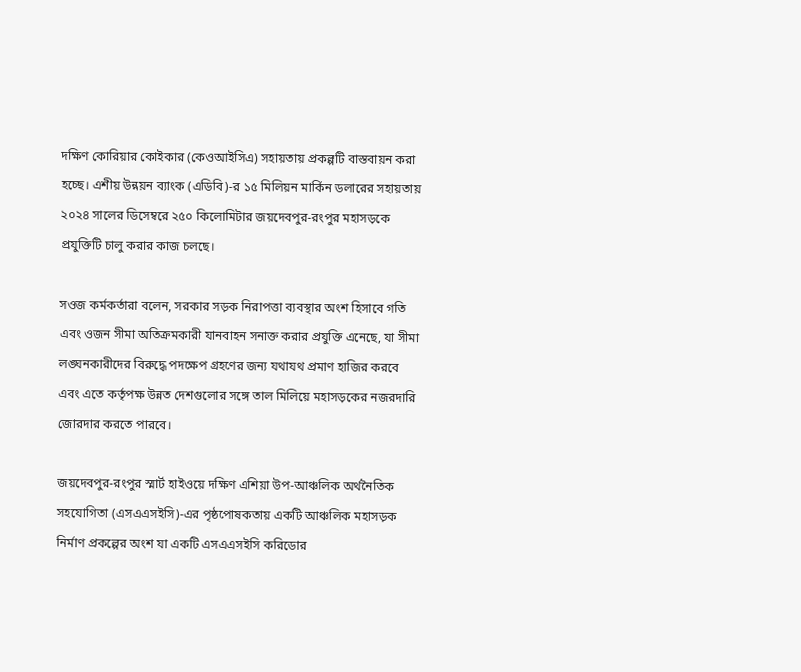দক্ষিণ কোরিয়ার কোইকার (কেওআইসিএ) সহায়তায় প্রকল্পটি বাস্তবায়ন করা হচ্ছে। এশীয় উন্নয়ন ব্যাংক (এডিবি)-র ১৫ মিলিয়ন মার্কিন ডলারের সহায়তায় ২০২৪ সালের ডিসেম্বরে ২৫০ কিলোমিটার জয়দেবপুর-রংপুর মহাসড়কে প্রযুক্তিটি চালু করার কাজ চলছে।

সওজ কর্মকর্তারা বলেন, সরকার সড়ক নিরাপত্তা ব্যবস্থার অংশ হিসাবে গতি এবং ওজন সীমা অতিক্রমকারী যানবাহন সনাক্ত করার প্রযুক্তি এনেছে, যা সীমা লঙ্ঘনকারীদের বিরুদ্ধে পদক্ষেপ গ্রহণের জন্য যথাযথ প্রমাণ হাজির করবে এবং এতে কর্তৃপক্ষ উন্নত দেশগুলোর সঙ্গে তাল মিলিয়ে মহাসড়কের নজরদারি জোরদার করতে পারবে।

জয়দেবপুর-রংপুর স্মার্ট হাইওয়ে দক্ষিণ এশিয়া উপ-আঞ্চলিক অর্থনৈতিক সহযোগিতা (এসএএসইসি)-এর পৃষ্ঠপোষকতায় একটি আঞ্চলিক মহাসড়ক নির্মাণ প্রকল্পের অংশ যা একটি এসএএসইসি করিডোর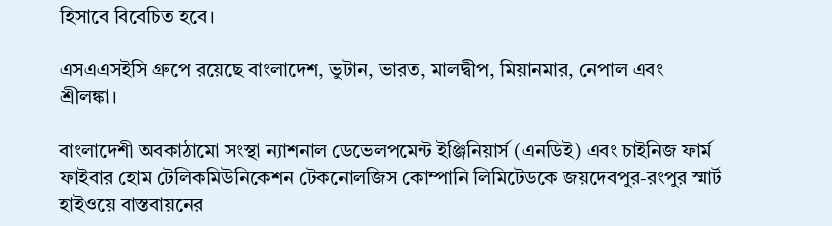হিসাবে বিবেচিত হবে।

এসএএসইসি গ্রুপে রয়েছে বাংলাদেশ, ভুটান, ভারত, মালদ্বীপ, মিয়ানমার, নেপাল এবং শ্রীলঙ্কা।

বাংলাদেশী অবকাঠামো সংস্থা ন্যাশনাল ডেভেলপমেন্ট ইঞ্জিনিয়ার্স (এনডিই) এবং চাইনিজ ফার্ম ফাইবার হোম টেলিকমিউনিকেশন টেকনোলজিস কোম্পানি লিমিটেডকে জয়দেবপুর-রংপুর স্মার্ট হাইওয়ে বাস্তবায়নের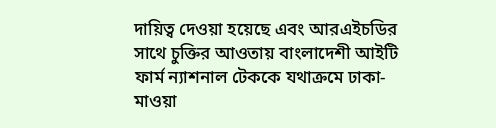দায়িত্ব দেওয়া হয়েছে এবং আরএইচডির সাথে চুক্তির আওতায় বাংলাদেশী আইটি ফার্ম ন্যাশনাল টেককে যথাক্রমে ঢাকা-মাওয়া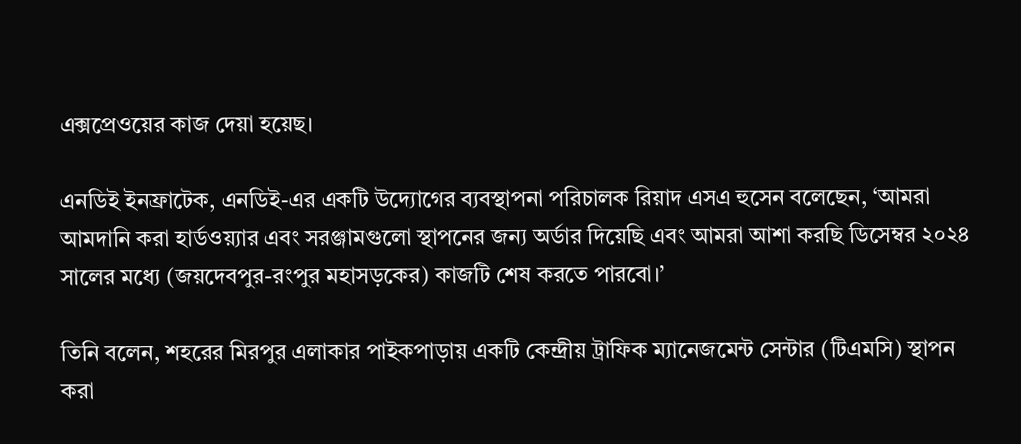এক্সপ্রেওয়ের কাজ দেয়া হয়েছ।

এনডিই ইনফ্রাটেক, এনডিই-এর একটি উদ্যোগের ব্যবস্থাপনা পরিচালক রিয়াদ এসএ হুসেন বলেছেন, ‘আমরা আমদানি করা হার্ডওয়্যার এবং সরঞ্জামগুলো স্থাপনের জন্য অর্ডার দিয়েছি এবং আমরা আশা করছি ডিসেম্বর ২০২৪ সালের মধ্যে (জয়দেবপুর-রংপুর মহাসড়কের) কাজটি শেষ করতে পারবো।’

তিনি বলেন, শহরের মিরপুর এলাকার পাইকপাড়ায় একটি কেন্দ্রীয় ট্রাফিক ম্যানেজমেন্ট সেন্টার (টিএমসি) স্থাপন করা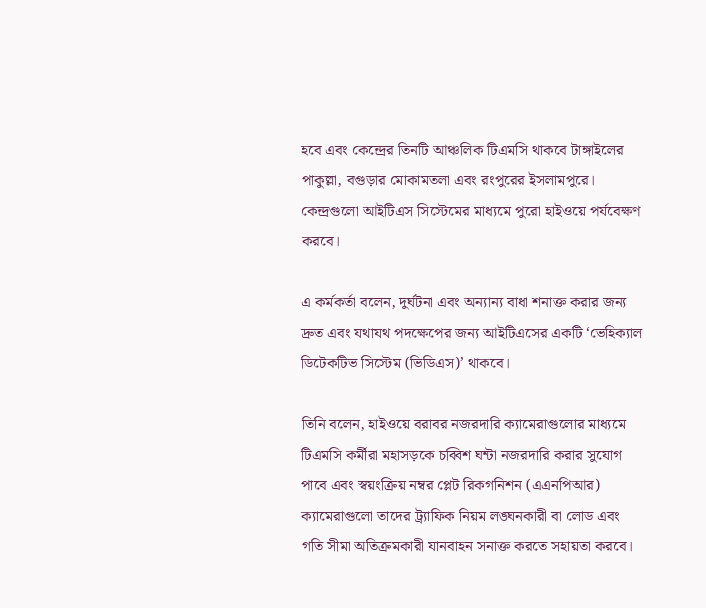হবে এবং কেন্দ্রের তিনটি আঞ্চলিক টিএমসি থাকবে টাঙ্গাইলের পাকুল্লা, বগুড়ার মোকামতলা এবং রংপুরের ইসলামপুরে। কেন্দ্রগুলো আইটিএস সিস্টেমের মাধ্যমে পুরো হাইওয়ে পর্যবেক্ষণ করবে।

এ কর্মকর্তা বলেন, দুর্ঘটনা এবং অন্যান্য বাধা শনাক্ত করার জন্য দ্রুত এবং যথাযথ পদক্ষেপের জন্য আইটিএসের একটি ‘ভেহিক্যাল ডিটেকটিভ সিস্টেম (ভিডিএস)’ থাকবে।

তিনি বলেন, হাইওয়ে বরাবর নজরদারি ক্যামেরাগুলোর মাধ্যমে টিএমসি কর্মীরা মহাসড়কে চব্বিশ ঘন্টা নজরদারি করার সুযোগ পাবে এবং স্বয়ংক্রিয় নম্বর প্লেট রিকগনিশন (এএনপিআর) ক্যামেরাগুলো তাদের ট্র্যাফিক নিয়ম লঙ্ঘনকারী বা লোড এবং গতি সীমা অতিক্রমকারী যানবাহন সনাক্ত করতে সহায়তা করবে।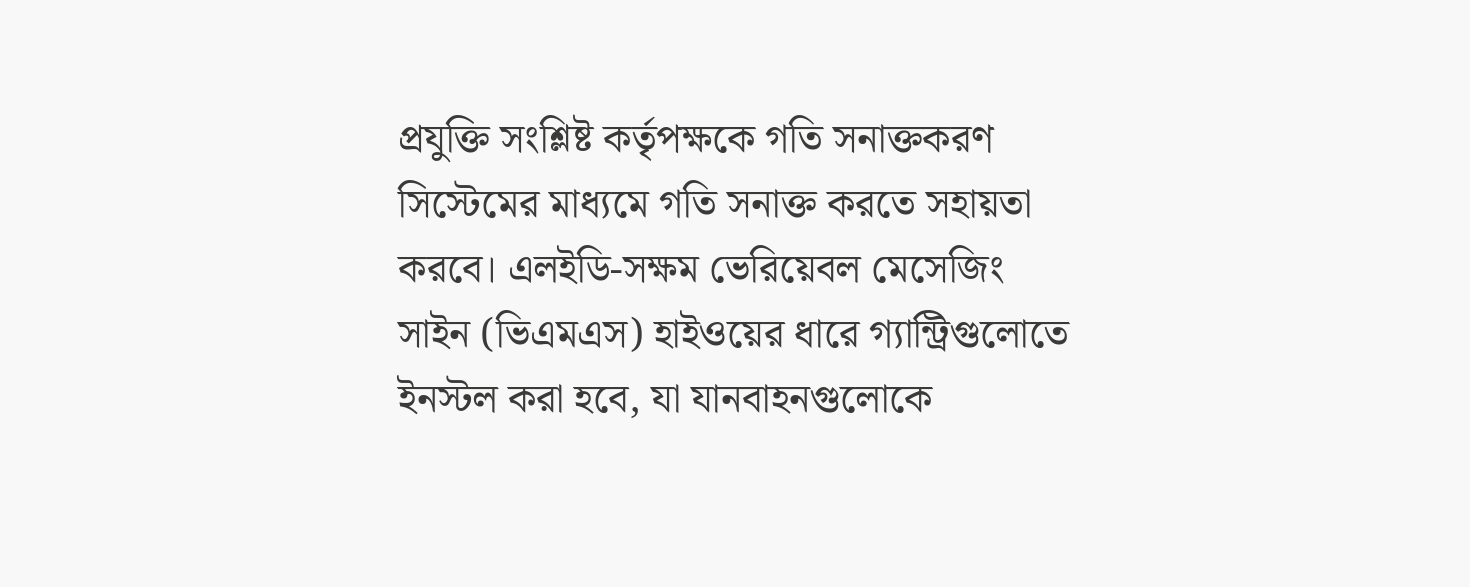প্রযুক্তি সংশ্লিষ্ট কর্তৃপক্ষকে গতি সনাক্তকরণ সিস্টেমের মাধ্যমে গতি সনাক্ত করতে সহায়তা করবে। এলইডি-সক্ষম ভেরিয়েবল মেসেজিং সাইন (ভিএমএস) হাইওয়ের ধারে গ্যান্ট্রিগুলোতে ইনস্টল করা হবে, যা যানবাহনগুলোকে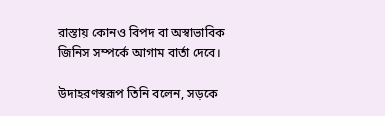রাস্তায় কোনও বিপদ বা অস্বাভাবিক জিনিস সম্পর্কে আগাম বার্তা দেবে।

উদাহরণস্বরূপ তিনি বলেন, সড়কে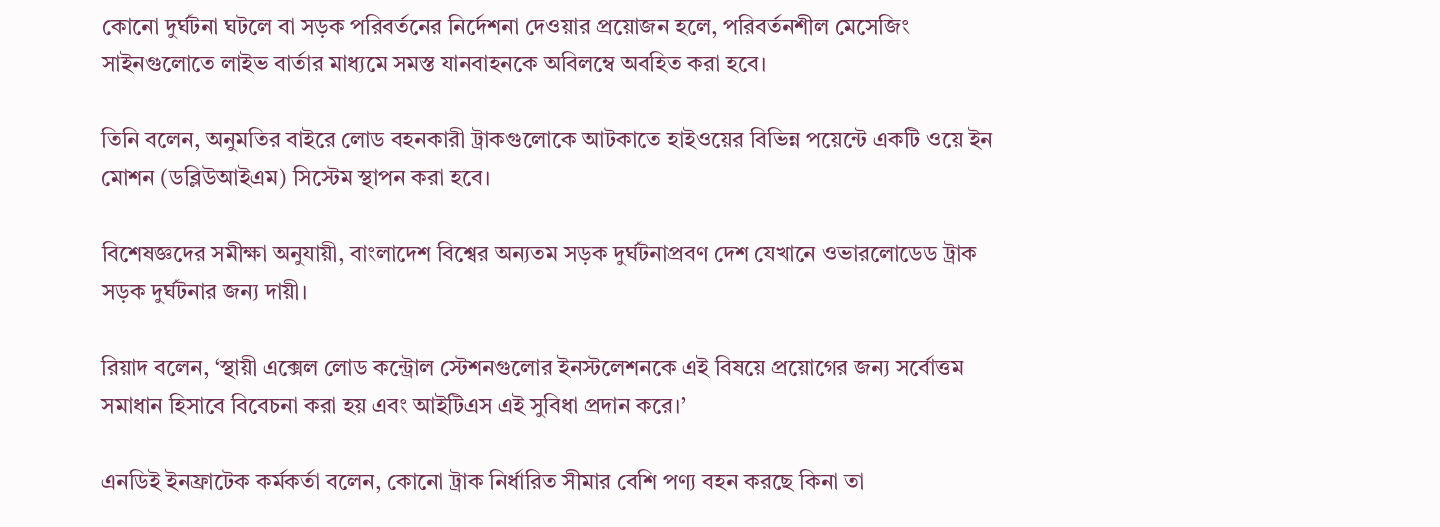কোনো দুর্ঘটনা ঘটলে বা সড়ক পরিবর্তনের নির্দেশনা দেওয়ার প্রয়োজন হলে, পরিবর্তনশীল মেসেজিং সাইনগুলোতে লাইভ বার্তার মাধ্যমে সমস্ত যানবাহনকে অবিলম্বে অবহিত করা হবে।

তিনি বলেন, অনুমতির বাইরে লোড বহনকারী ট্রাকগুলোকে আটকাতে হাইওয়ের বিভিন্ন পয়েন্টে একটি ওয়ে ইন মোশন (ডব্লিউআইএম) সিস্টেম স্থাপন করা হবে।

বিশেষজ্ঞদের সমীক্ষা অনুযায়ী, বাংলাদেশ বিশ্বের অন্যতম সড়ক দুর্ঘটনাপ্রবণ দেশ যেখানে ওভারলোডেড ট্রাক সড়ক দুর্ঘটনার জন্য দায়ী।

রিয়াদ বলেন, ‘স্থায়ী এক্সেল লোড কন্ট্রোল স্টেশনগুলোর ইনস্টলেশনকে এই বিষয়ে প্রয়োগের জন্য সর্বোত্তম সমাধান হিসাবে বিবেচনা করা হয় এবং আইটিএস এই সুবিধা প্রদান করে।’

এনডিই ইনফ্রাটেক কর্মকর্তা বলেন, কোনো ট্রাক নির্ধারিত সীমার বেশি পণ্য বহন করছে কিনা তা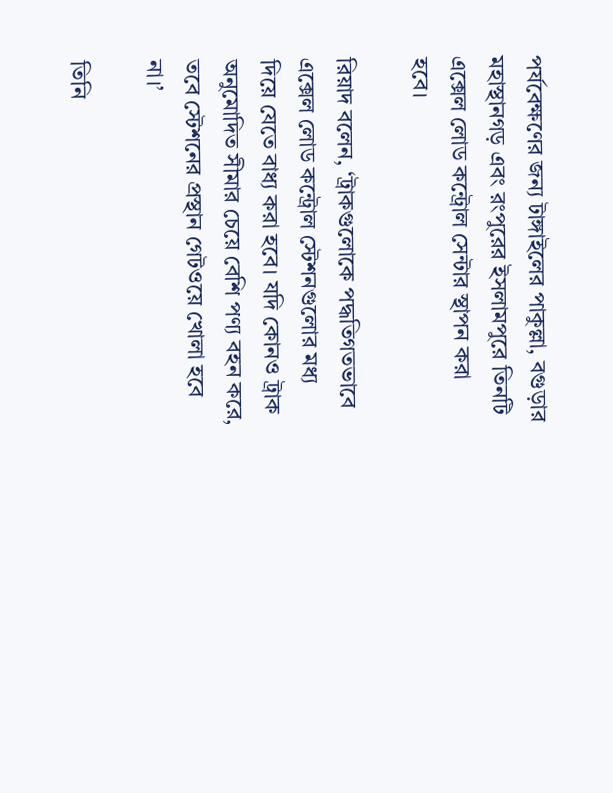পর্যবেক্ষণের জন্য টাঙ্গাইলের পাকুল্লা, বগুড়ার মহাস্থানগড় এবং রংপুরের ইসলামপুরে তিনটি এক্সেল লোড কন্ট্রোল সেন্টার স্থাপন করা হবে।

রিয়াদ বলেন, ‘ট্রাকগুলোকে পদ্ধতিগতভাবে এক্সেল লোড কন্ট্রোল স্টেশনগুলোর মধ্য দিয়ে যেতে বাধ্য করা হবে। যদি কোনও ট্রাক অনুমোদিত সীমার চেয়ে বেশি পণ্য বহন করে, তবে স্টেশনের প্রস্থান গেটওয়ে খোলা হবে না।’

তিনি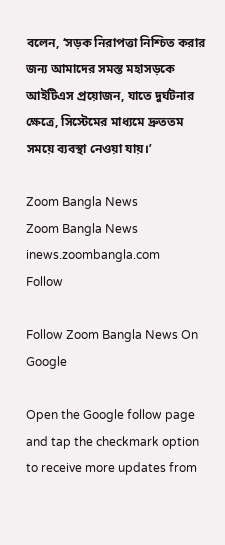বলেন, ‘সড়ক নিরাপত্তা নিশ্চিত করার জন্য আমাদের সমস্ত মহাসড়কে আইটিএস প্রয়োজন, যাতে দুর্ঘটনার ক্ষেত্রে, সিস্টেমের মাধ্যমে দ্রুততম সময়ে ব্যবস্থা নেওয়া যায়।’

Zoom Bangla News
Zoom Bangla News
inews.zoombangla.com
Follow

Follow Zoom Bangla News On Google

Open the Google follow page and tap the checkmark option to receive more updates from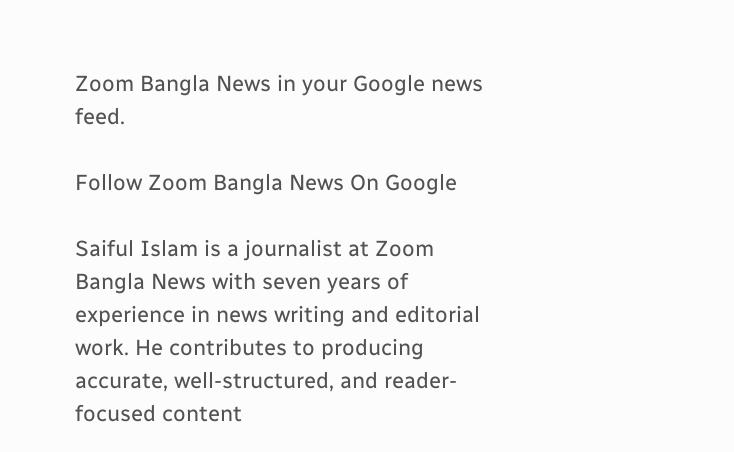Zoom Bangla News in your Google news feed.

Follow Zoom Bangla News On Google

Saiful Islam is a journalist at Zoom Bangla News with seven years of experience in news writing and editorial work. He contributes to producing accurate, well-structured, and reader-focused content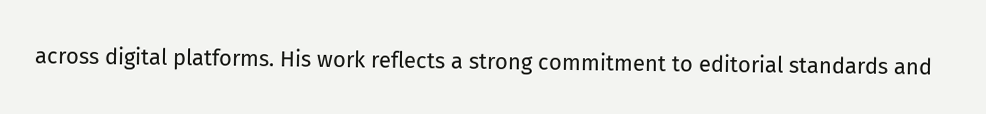across digital platforms. His work reflects a strong commitment to editorial standards and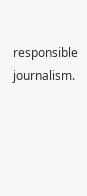responsible journalism.